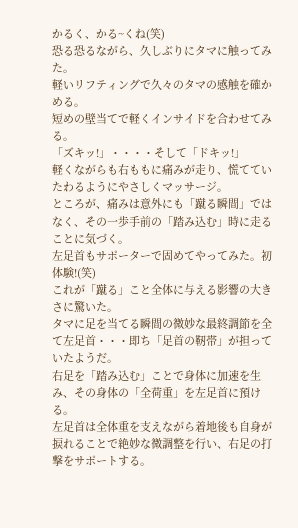かるく、かる~くね(笑)
恐る恐るながら、久しぶりにタマに触ってみた。
軽いリフティングで久々のタマの感触を確かめる。
短めの壁当てで軽くインサイドを合わせてみる。
「ズキッ!」・・・・そして「ドキッ!」
軽くながらも右ももに痛みが走り、慌てていたわるようにやさしくマッサージ。
ところが、痛みは意外にも「蹴る瞬間」ではなく、その一歩手前の「踏み込む」時に走ることに気づく。
左足首もサポーターで固めてやってみた。初体験!(笑)
これが「蹴る」こと全体に与える影響の大きさに驚いた。
タマに足を当てる瞬間の微妙な最終調節を全て左足首・・・即ち「足首の靭帯」が担っていたようだ。
右足を「踏み込む」ことで身体に加速を生み、その身体の「全荷重」を左足首に預ける。
左足首は全体重を支えながら着地後も自身が捩れることで絶妙な微調整を行い、右足の打撃をサポートする。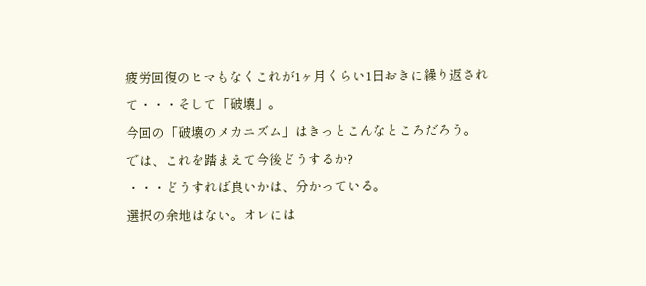疲労回復のヒマもなくこれが1ヶ月くらい1日おきに繰り返されて・・・そして「破壊」。
今回の「破壊のメカニズム」はきっとこんなところだろう。
では、これを踏まえて今後どうするか?
・・・どうすれば良いかは、分かっている。
選択の余地はない。オレには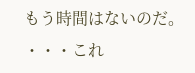もう時間はないのだ。
・・・これ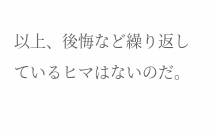以上、後悔など繰り返しているヒマはないのだ。